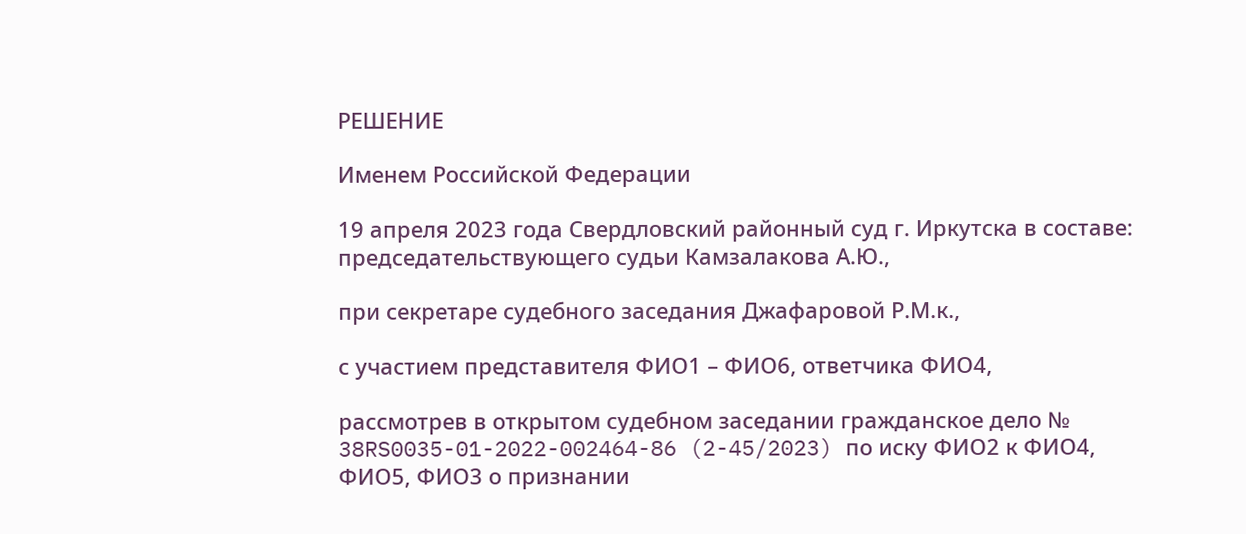РЕШЕНИЕ

Именем Российской Федерации

19 апреля 2023 года Свердловский районный суд г. Иркутска в составе: председательствующего судьи Камзалакова А.Ю.,

при секретаре судебного заседания Джафаровой Р.М.к.,

с участием представителя ФИО1 – ФИО6, ответчика ФИО4,

рассмотрев в открытом судебном заседании гражданское дело № 38RS0035-01-2022-002464-86 (2-45/2023) по иску ФИО2 к ФИО4, ФИО5, ФИО3 о признании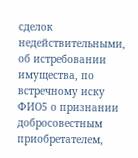сделок недействительными, об истребовании имущества, по встречному иску ФИО5 о признании добросовестным приобретателем,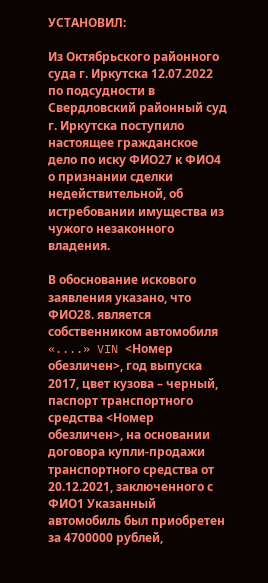УСТАНОВИЛ:

Из Октябрьского районного суда г. Иркутска 12.07.2022 по подсудности в Свердловский районный суд г. Иркутска поступило настоящее гражданское дело по иску ФИО27 к ФИО4 о признании сделки недействительной, об истребовании имущества из чужого незаконного владения.

В обоснование искового заявления указано, что ФИО28. является собственником автомобиля «....» VIN <Номер обезличен>, год выпуска 2017, цвет кузова – черный, паспорт транспортного средства <Номер обезличен>, на основании договора купли-продажи транспортного средства от 20.12.2021, заключенного с ФИО1 Указанный автомобиль был приобретен за 4700000 рублей,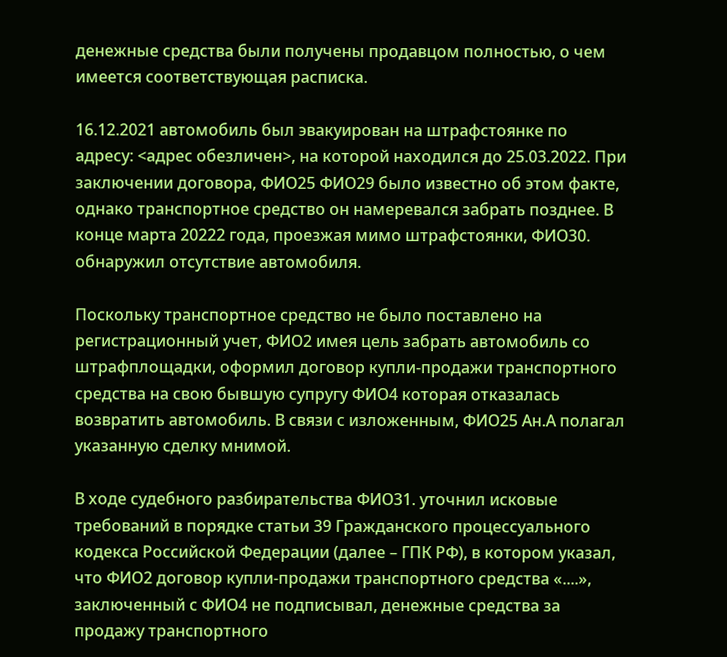денежные средства были получены продавцом полностью, о чем имеется соответствующая расписка.

16.12.2021 автомобиль был эвакуирован на штрафстоянке по адресу: <адрес обезличен>, на которой находился до 25.03.2022. При заключении договора, ФИО25 ФИО29 было известно об этом факте, однако транспортное средство он намеревался забрать позднее. В конце марта 20222 года, проезжая мимо штрафстоянки, ФИО30. обнаружил отсутствие автомобиля.

Поскольку транспортное средство не было поставлено на регистрационный учет, ФИО2 имея цель забрать автомобиль со штрафплощадки, оформил договор купли-продажи транспортного средства на свою бывшую супругу ФИО4 которая отказалась возвратить автомобиль. В связи с изложенным, ФИО25 Ан.А полагал указанную сделку мнимой.

В ходе судебного разбирательства ФИО31. уточнил исковые требований в порядке статьи 39 Гражданского процессуального кодекса Российской Федерации (далее – ГПК РФ), в котором указал, что ФИО2 договор купли-продажи транспортного средства «....», заключенный с ФИО4 не подписывал, денежные средства за продажу транспортного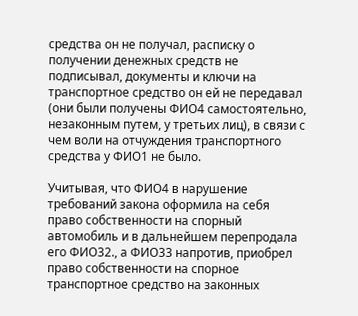средства он не получал, расписку о получении денежных средств не подписывал, документы и ключи на транспортное средство он ей не передавал (они были получены ФИО4 самостоятельно, незаконным путем, у третьих лиц), в связи с чем воли на отчуждения транспортного средства у ФИО1 не было.

Учитывая, что ФИО4 в нарушение требований закона оформила на себя право собственности на спорный автомобиль и в дальнейшем перепродала его ФИО32., а ФИО33 напротив, приобрел право собственности на спорное транспортное средство на законных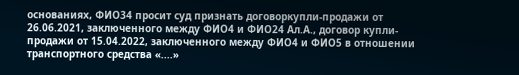основаниях, ФИО34 просит суд признать договоркупли-продажи от 26.06.2021, заключенного между ФИО4 и ФИО24 Ал.А., договор купли-продажи от 15.04.2022, заключенного между ФИО4 и ФИО5 в отношении транспортного средства «....»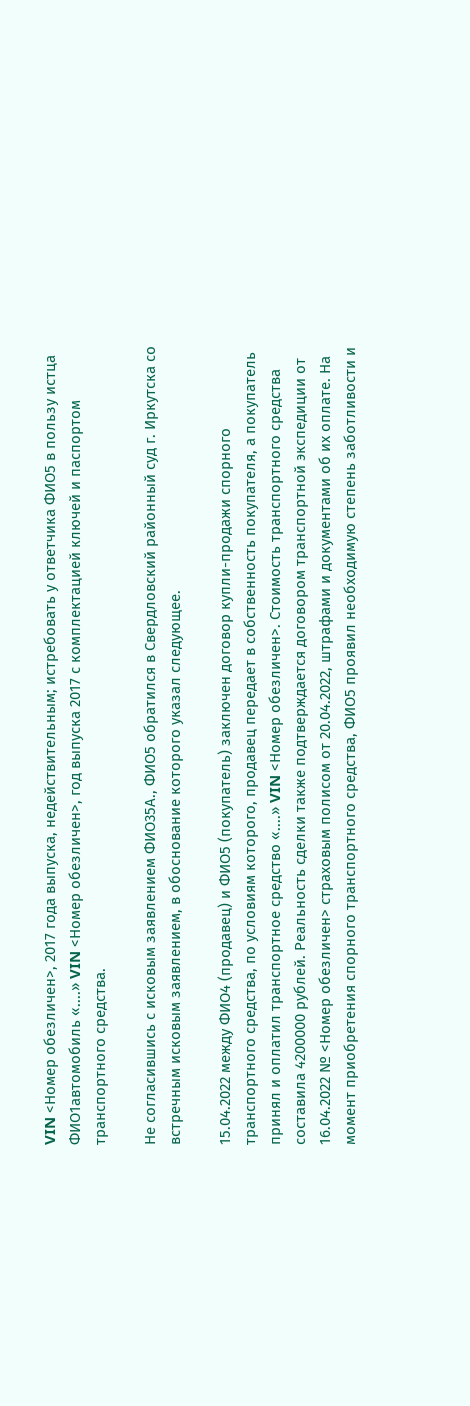VIN <Номер обезличен>, 2017 года выпуска, недействительным; истребовать у ответчика ФИО5 в пользу истца ФИО1автомобиль «....» VIN <Номер обезличен>, год выпуска 2017 с комплектацией ключей и паспортом транспортного средства.

Не согласившись с исковым заявлением ФИО35А., ФИО5 обратился в Свердловский районный суд г. Иркутска со встречным исковым заявлением, в обоснование которого указал следующее.

15.04.2022 между ФИО4 (продавец) и ФИО5 (покупатель) заключен договор купли-продажи спорного транспортного средства, по условиям которого, продавец передает в собственность покупателя, а покупатель принял и оплатил транспортное средство «....» VIN <Номер обезличен>. Стоимость транспортного средства составила 4200000 рублей. Реальность сделки также подтверждается договором транспортной экспедиции от 16.04.2022 № <Номер обезличен> страховым полисом от 20.04.2022, штрафами и документами об их оплате. На момент приобретения спорного транспортного средства, ФИО5 проявил необходимую степень заботливости и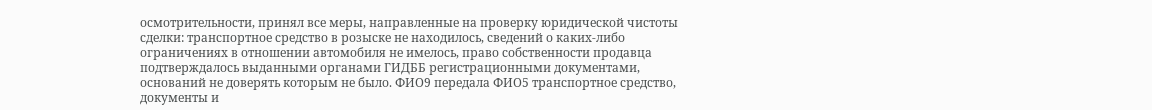осмотрительности, принял все меры, направленные на проверку юридической чистоты сделки: транспортное средство в розыске не находилось, сведений о каких-либо ограничениях в отношении автомобиля не имелось, право собственности продавца подтверждалось выданными органами ГИДББ регистрационными документами, оснований не доверять которым не было. ФИО9 передала ФИО5 транспортное средство, документы и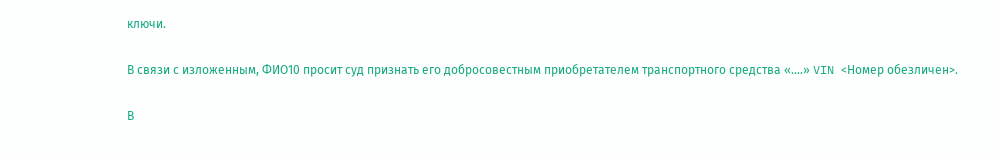ключи.

В связи с изложенным, ФИО10 просит суд признать его добросовестным приобретателем транспортного средства «....» VIN <Номер обезличен>.

В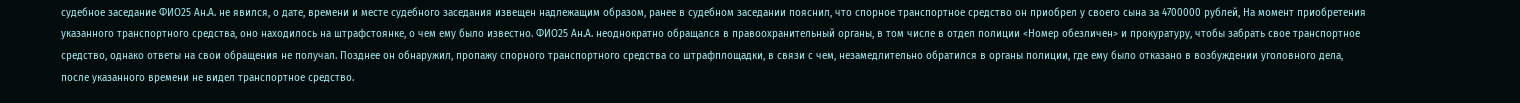судебное заседание ФИО25 Ан.А. не явился, о дате, времени и месте судебного заседания извещен надлежащим образом, ранее в судебном заседании пояснил, что спорное транспортное средство он приобрел у своего сына за 4700000 рублей, На момент приобретения указанного транспортного средства, оно находилось на штрафстоянке, о чем ему было известно. ФИО25 Ан.А. неоднократно обращался в правоохранительный органы, в том числе в отдел полиции <Номер обезличен> и прокуратуру, чтобы забрать свое транспортное средство, однако ответы на свои обращения не получал. Позднее он обнаружил, пропажу спорного транспортного средства со штрафплощадки, в связи с чем, незамедлительно обратился в органы полиции, где ему было отказано в возбуждении уголовного дела, после указанного времени не видел транспортное средство.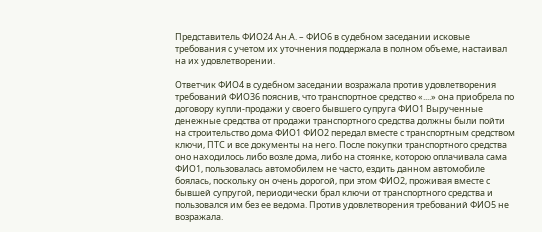Представитель ФИО24 Ан.А. – ФИО6 в судебном заседании исковые требования с учетом их уточнения поддержала в полном объеме, настаивал на их удовлетворении.

Ответчик ФИО4 в судебном заседании возражала против удовлетворения требований ФИО36 пояснив, что транспортное средство «....» она приобрела по договору купли-продажи у своего бывшего супруга ФИО1 Вырученные денежные средства от продажи транспортного средства должны были пойти на строительство дома ФИО1 ФИО2 передал вместе с транспортным средством ключи, ПТС и все документы на него. После покупки транспортного средства оно находилось либо возле дома, либо на стоянке, которою оплачивала сама ФИО1, пользовалась автомобилем не часто, ездить данном автомобиле боялась, поскольку он очень дорогой, при этом ФИО2, проживая вместе с бывшей супругой, периодически брал ключи от транспортного средства и пользовался им без ее ведома. Против удовлетворения требований ФИО5 не возражала.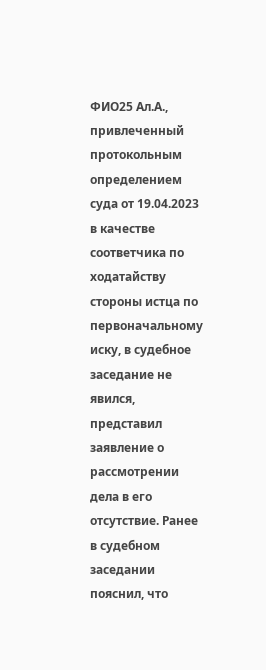ФИО25 Ал.А., привлеченный протокольным определением суда от 19.04.2023 в качестве соответчика по ходатайству стороны истца по первоначальному иску, в судебное заседание не явился, представил заявление о рассмотрении дела в его отсутствие. Ранее в судебном заседании пояснил, что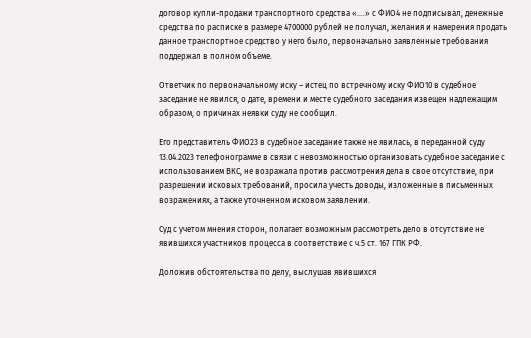договор купли-продажи транспортного средства «....» с ФИО4 не подписывал, денежные средства по расписке в размере 4700000 рублей не получал, желания и намерения продать данное транспортное средство у него было, первоначально заявленные требования поддержал в полном объеме.

Ответчик по первоначальному иску – истец по встречному иску ФИО10 в судебное заседание не явился, о дате, времени и месте судебного заседания извещен надлежащим образом, о причинах неявки суду не сообщил.

Его представитель ФИО23 в судебное заседание также не явилась, в переданной суду 13.04.2023 телефонограмме в связи с невозможностью организовать судебное заседание с использованием ВКС, не возражала против рассмотрения дела в свое отсутствие, при разрешении исковых требований, просила учесть доводы, изложенные в письменных возражениях, а также уточненном исковом заявлении.

Суд с учетом мнения сторон, полагает возможным рассмотреть дело в отсутствие не явившихся участников процесса в соответствие с ч.5 ст. 167 ГПК РФ.

Доложив обстоятельства по делу, выслушав явившихся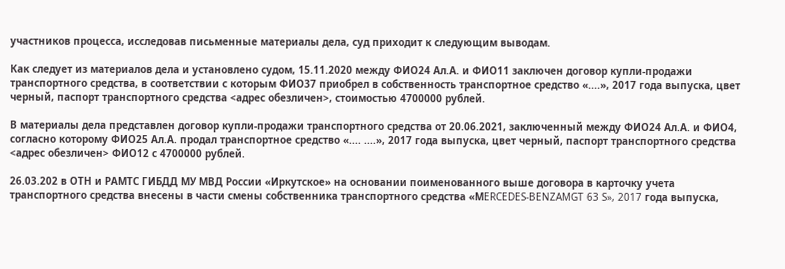участников процесса, исследовав письменные материалы дела, суд приходит к следующим выводам.

Как следует из материалов дела и установлено судом, 15.11.2020 между ФИО24 Ал.А. и ФИО11 заключен договор купли-продажи транспортного средства, в соответствии с которым ФИО37 приобрел в собственность транспортное средство «....», 2017 года выпуска, цвет черный, паспорт транспортного средства <адрес обезличен>, стоимостью 4700000 рублей.

В материалы дела представлен договор купли-продажи транспортного средства от 20.06.2021, заключенный между ФИО24 Ал.А. и ФИО4, согласно которому ФИО25 Ал.А. продал транспортное средство «.... ....», 2017 года выпуска, цвет черный, паспорт транспортного средства <адрес обезличен> ФИО12 с 4700000 рублей.

26.03.202 в ОТН и РАМТС ГИБДД МУ МВД России «Иркутское» на основании поименованного выше договора в карточку учета транспортного средства внесены в части смены собственника транспортного средства «МERCEDES-BENZAMGT 63 S», 2017 года выпуска,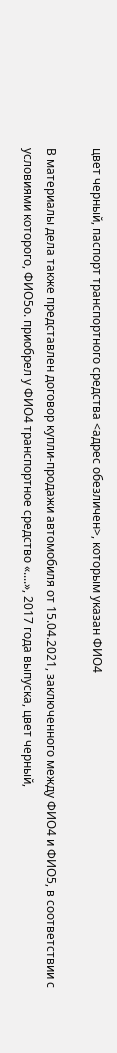цвет черный, паспорт транспортного средства <адрес обезличен>, которым указан ФИО4

В материалы дела также представлен договор купли-продажи автомобиля от 15.04.2021, заключенного между ФИО4 и ФИО5, в соответствии с условиями которого, ФИО5о. приобрел у ФИО4 транспортное средство «....», 2017 года выпуска, цвет черный,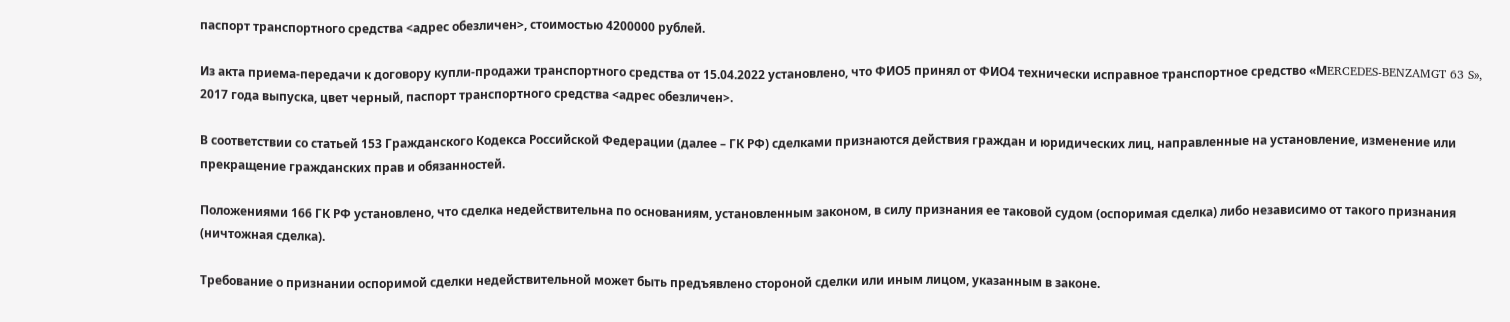паспорт транспортного средства <адрес обезличен>, стоимостью 4200000 рублей.

Из акта приема-передачи к договору купли-продажи транспортного средства от 15.04.2022 установлено, что ФИО5 принял от ФИО4 технически исправное транспортное средство «МERCEDES-BENZAMGT 63 S», 2017 года выпуска, цвет черный, паспорт транспортного средства <адрес обезличен>.

В соответствии со статьей 153 Гражданского Кодекса Российской Федерации (далее – ГК РФ) сделками признаются действия граждан и юридических лиц, направленные на установление, изменение или прекращение гражданских прав и обязанностей.

Положениями 166 ГК РФ установлено, что сделка недействительна по основаниям, установленным законом, в силу признания ее таковой судом (оспоримая сделка) либо независимо от такого признания (ничтожная сделка).

Требование о признании оспоримой сделки недействительной может быть предъявлено стороной сделки или иным лицом, указанным в законе.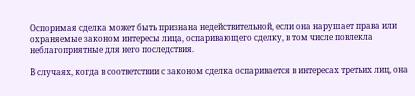Оспоримая сделка может быть признана недействительной, если она нарушает права или охраняемые законом интересы лица, оспаривающего сделку, в том числе повлекла неблагоприятные для него последствия.

В случаях, когда в соответствии с законом сделка оспаривается в интересах третьих лиц, она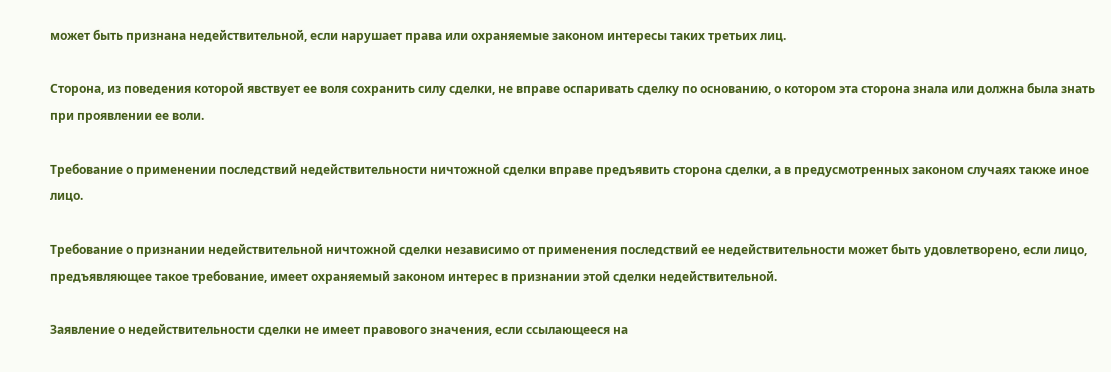может быть признана недействительной, если нарушает права или охраняемые законом интересы таких третьих лиц.

Сторона, из поведения которой явствует ее воля сохранить силу сделки, не вправе оспаривать сделку по основанию, о котором эта сторона знала или должна была знать при проявлении ее воли.

Требование о применении последствий недействительности ничтожной сделки вправе предъявить сторона сделки, а в предусмотренных законом случаях также иное лицо.

Требование о признании недействительной ничтожной сделки независимо от применения последствий ее недействительности может быть удовлетворено, если лицо, предъявляющее такое требование, имеет охраняемый законом интерес в признании этой сделки недействительной.

Заявление о недействительности сделки не имеет правового значения, если ссылающееся на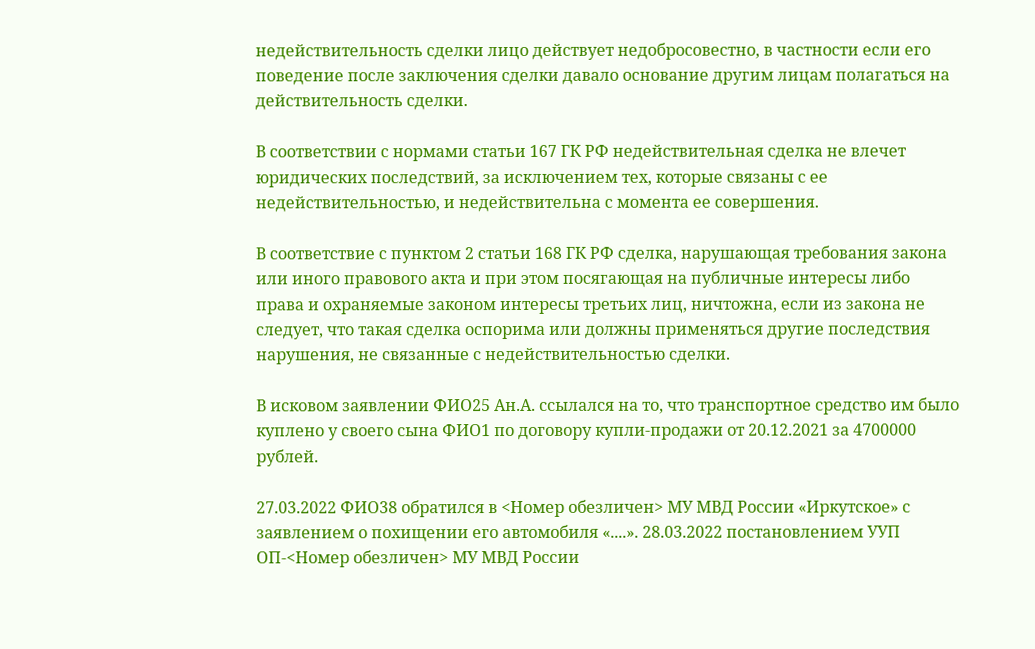недействительность сделки лицо действует недобросовестно, в частности если его поведение после заключения сделки давало основание другим лицам полагаться на действительность сделки.

В соответствии с нормами статьи 167 ГК РФ недействительная сделка не влечет юридических последствий, за исключением тех, которые связаны с ее недействительностью, и недействительна с момента ее совершения.

В соответствие с пунктом 2 статьи 168 ГК РФ сделка, нарушающая требования закона или иного правового акта и при этом посягающая на публичные интересы либо права и охраняемые законом интересы третьих лиц, ничтожна, если из закона не следует, что такая сделка оспорима или должны применяться другие последствия нарушения, не связанные с недействительностью сделки.

В исковом заявлении ФИО25 Ан.А. ссылался на то, что транспортное средство им было куплено у своего сына ФИО1 по договору купли-продажи от 20.12.2021 за 4700000 рублей.

27.03.2022 ФИО38 обратился в <Номер обезличен> МУ МВД России «Иркутское» с заявлением о похищении его автомобиля «....». 28.03.2022 постановлением УУП ОП-<Номер обезличен> МУ МВД России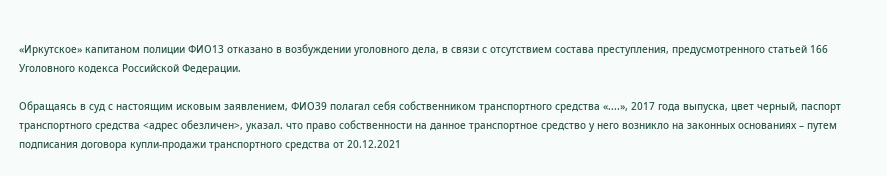«Иркутское» капитаном полиции ФИО13 отказано в возбуждении уголовного дела, в связи с отсутствием состава преступления, предусмотренного статьей 166 Уголовного кодекса Российской Федерации.

Обращаясь в суд с настоящим исковым заявлением, ФИО39 полагал себя собственником транспортного средства «....», 2017 года выпуска, цвет черный, паспорт транспортного средства <адрес обезличен>, указал. что право собственности на данное транспортное средство у него возникло на законных основаниях – путем подписания договора купли-продажи транспортного средства от 20.12.2021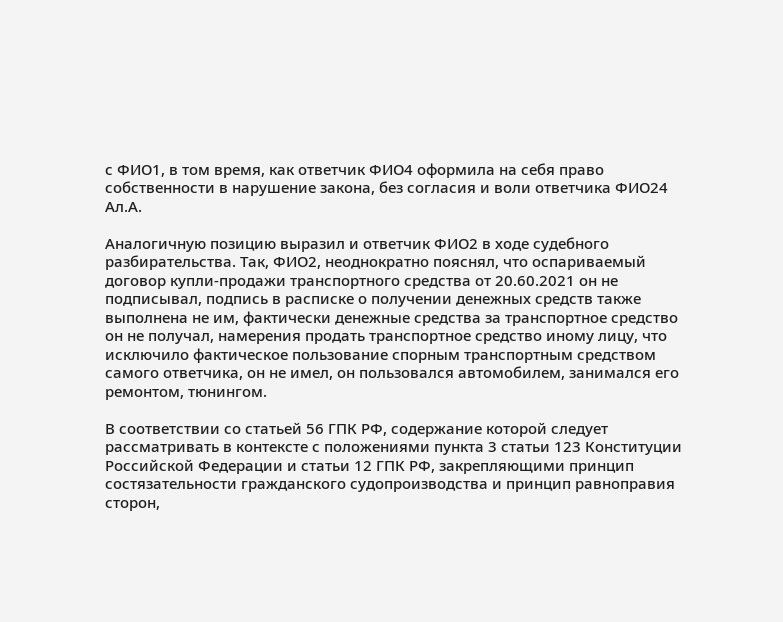с ФИО1, в том время, как ответчик ФИО4 оформила на себя право собственности в нарушение закона, без согласия и воли ответчика ФИО24 Ал.А.

Аналогичную позицию выразил и ответчик ФИО2 в ходе судебного разбирательства. Так, ФИО2, неоднократно пояснял, что оспариваемый договор купли-продажи транспортного средства от 20.60.2021 он не подписывал, подпись в расписке о получении денежных средств также выполнена не им, фактически денежные средства за транспортное средство он не получал, намерения продать транспортное средство иному лицу, что исключило фактическое пользование спорным транспортным средством самого ответчика, он не имел, он пользовался автомобилем, занимался его ремонтом, тюнингом.

В соответствии со статьей 56 ГПК РФ, содержание которой следует рассматривать в контексте с положениями пункта 3 статьи 123 Конституции Российской Федерации и статьи 12 ГПК РФ, закрепляющими принцип состязательности гражданского судопроизводства и принцип равноправия сторон,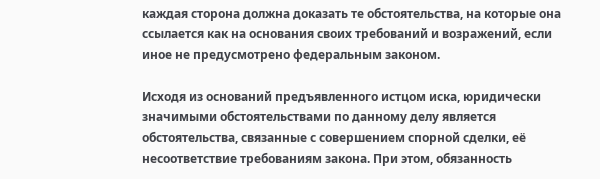каждая сторона должна доказать те обстоятельства, на которые она ссылается как на основания своих требований и возражений, если иное не предусмотрено федеральным законом.

Исходя из оснований предъявленного истцом иска, юридически значимыми обстоятельствами по данному делу является обстоятельства, связанные с совершением спорной сделки, её несоответствие требованиям закона. При этом, обязанность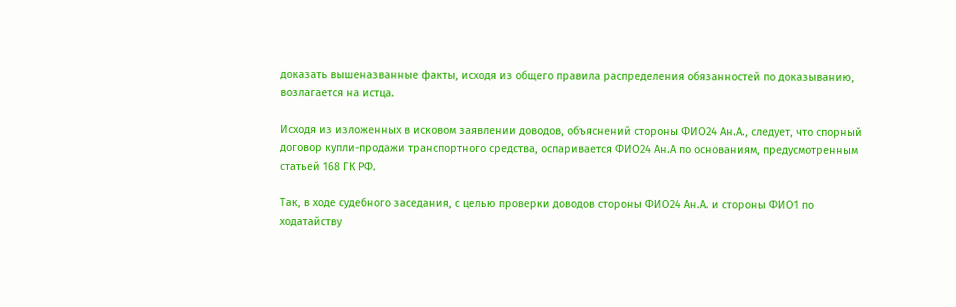доказать вышеназванные факты, исходя из общего правила распределения обязанностей по доказыванию, возлагается на истца.

Исходя из изложенных в исковом заявлении доводов, объяснений стороны ФИО24 Ан.А., следует, что спорный договор купли-продажи транспортного средства, оспаривается ФИО24 Ан.А по основаниям, предусмотренным статьей 168 ГК РФ.

Так, в ходе судебного заседания, с целью проверки доводов стороны ФИО24 Ан.А. и стороны ФИО1 по ходатайству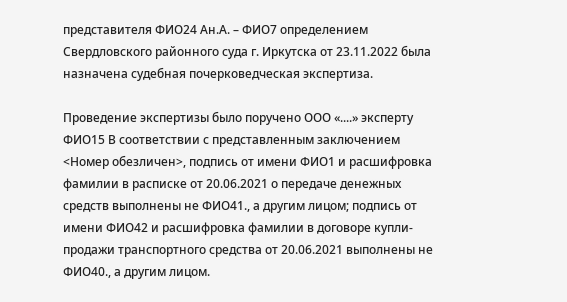представителя ФИО24 Ан.А. – ФИО7 определением Свердловского районного суда г. Иркутска от 23.11.2022 была назначена судебная почерковедческая экспертиза.

Проведение экспертизы было поручено ООО «....» эксперту ФИО15 В соответствии с представленным заключением <Номер обезличен>, подпись от имени ФИО1 и расшифровка фамилии в расписке от 20.06.2021 о передаче денежных средств выполнены не ФИО41., а другим лицом; подпись от имени ФИО42 и расшифровка фамилии в договоре купли-продажи транспортного средства от 20.06.2021 выполнены не ФИО40., а другим лицом.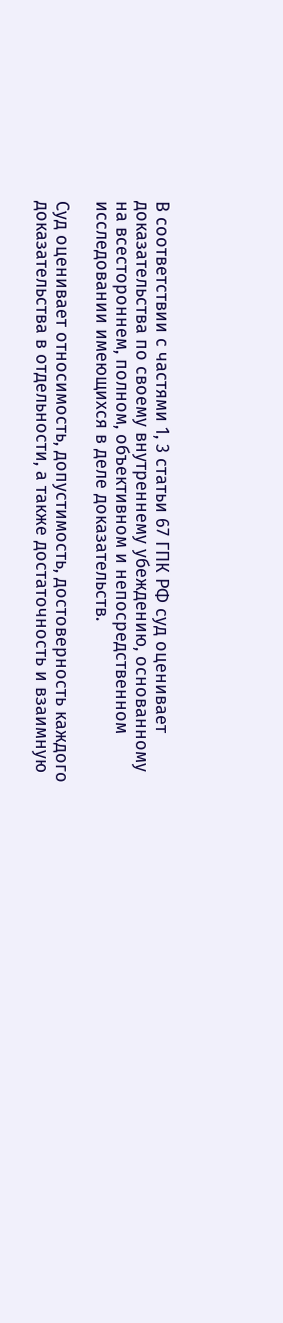В соответствии с частями 1, 3 статьи 67 ГПК РФ суд оценивает доказательства по своему внутреннему убеждению, основанному на всестороннем, полном, объективном и непосредственном исследовании имеющихся в деле доказательств.

Суд оценивает относимость, допустимость, достоверность каждого доказательства в отдельности, а также достаточность и взаимную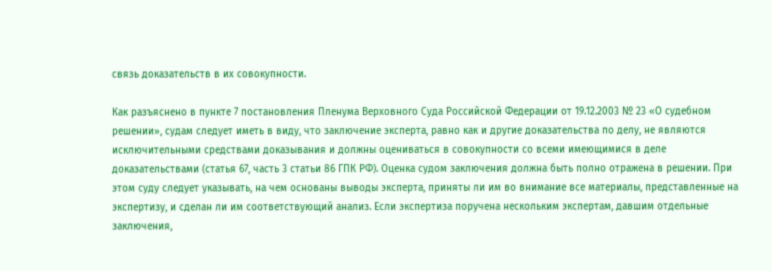связь доказательств в их совокупности.

Как разъяснено в пункте 7 постановления Пленума Верховного Суда Российской Федерации от 19.12.2003 № 23 «О судебном решении», судам следует иметь в виду, что заключение эксперта, равно как и другие доказательства по делу, не являются исключительными средствами доказывания и должны оцениваться в совокупности со всеми имеющимися в деле доказательствами (статья 67, часть 3 статьи 86 ГПК РФ). Оценка судом заключения должна быть полно отражена в решении. При этом суду следует указывать, на чем основаны выводы эксперта, приняты ли им во внимание все материалы, представленные на экспертизу, и сделан ли им соответствующий анализ. Если экспертиза поручена нескольким экспертам, давшим отдельные заключения,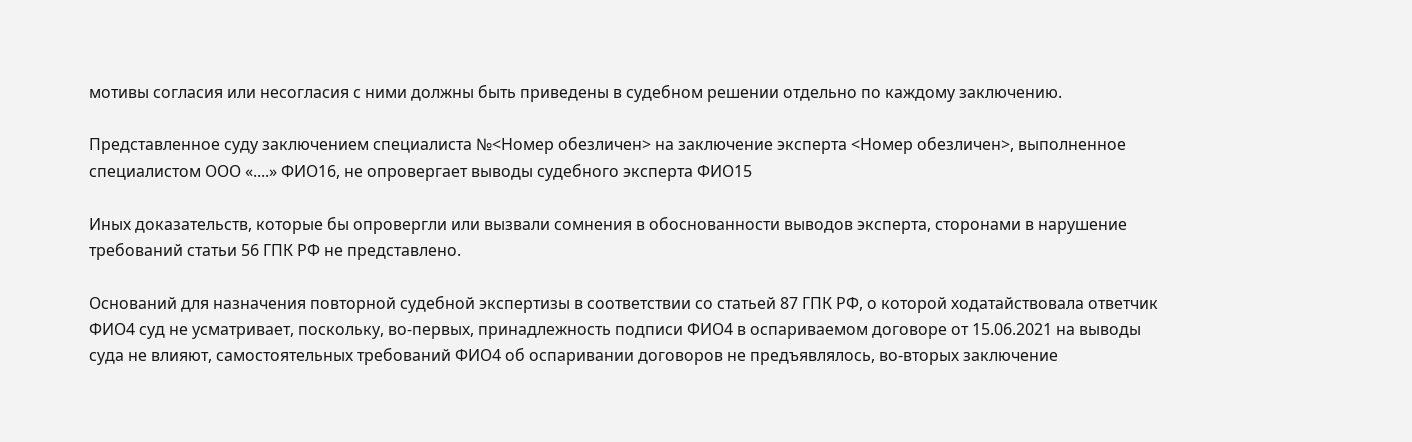мотивы согласия или несогласия с ними должны быть приведены в судебном решении отдельно по каждому заключению.

Представленное суду заключением специалиста №<Номер обезличен> на заключение эксперта <Номер обезличен>, выполненное специалистом ООО «....» ФИО16, не опровергает выводы судебного эксперта ФИО15

Иных доказательств, которые бы опровергли или вызвали сомнения в обоснованности выводов эксперта, сторонами в нарушение требований статьи 56 ГПК РФ не представлено.

Оснований для назначения повторной судебной экспертизы в соответствии со статьей 87 ГПК РФ, о которой ходатайствовала ответчик ФИО4 суд не усматривает, поскольку, во-первых, принадлежность подписи ФИО4 в оспариваемом договоре от 15.06.2021 на выводы суда не влияют, самостоятельных требований ФИО4 об оспаривании договоров не предъявлялось, во-вторых заключение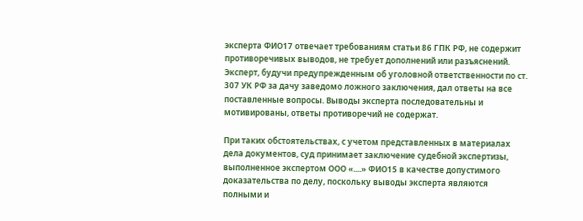эксперта ФИО17 отвечает требованиям статьи 86 ГПК РФ, не содержит противоречивых выводов, не требует дополнений или разъяснений. Эксперт, будучи предупрежденным об уголовной ответственности по ст. 307 УК РФ за дачу заведомо ложного заключения, дал ответы на все поставленные вопросы. Выводы эксперта последовательны и мотивированы, ответы противоречий не содержат.

При таких обстоятельствах, с учетом представленных в материалах дела документов, суд принимает заключение судебной экспертизы, выполненное экспертом ООО «....» ФИО15 в качестве допустимого доказательства по делу, поскольку выводы эксперта являются полными и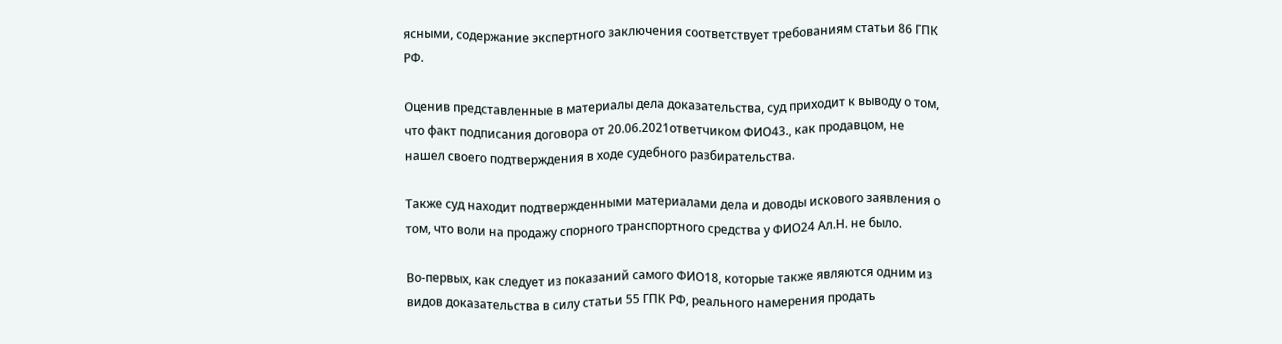ясными, содержание экспертного заключения соответствует требованиям статьи 86 ГПК РФ.

Оценив представленные в материалы дела доказательства, суд приходит к выводу о том, что факт подписания договора от 20.06.2021ответчиком ФИО43., как продавцом, не нашел своего подтверждения в ходе судебного разбирательства.

Также суд находит подтвержденными материалами дела и доводы искового заявления о том, что воли на продажу спорного транспортного средства у ФИО24 Ал.Н. не было.

Во-первых, как следует из показаний самого ФИО18, которые также являются одним из видов доказательства в силу статьи 55 ГПК РФ, реального намерения продать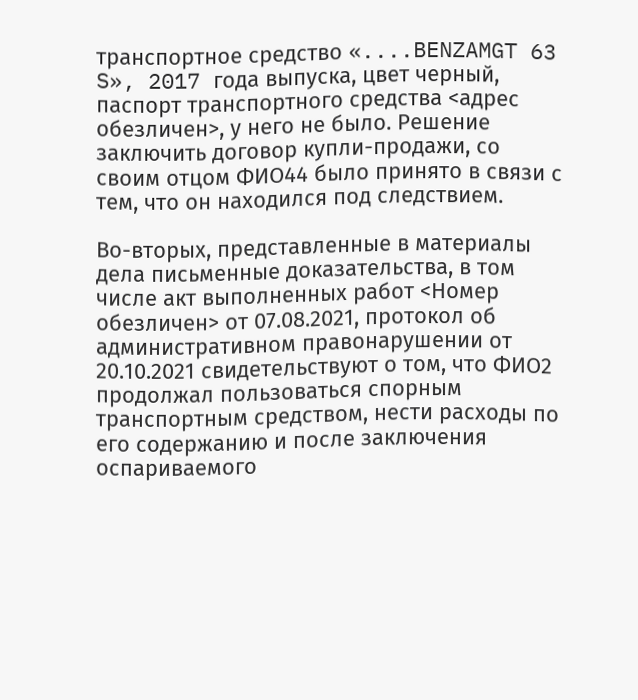транспортное средство «....BENZAMGT 63 S», 2017 года выпуска, цвет черный, паспорт транспортного средства <адрес обезличен>, у него не было. Решение заключить договор купли-продажи, со своим отцом ФИО44 было принято в связи с тем, что он находился под следствием.

Во-вторых, представленные в материалы дела письменные доказательства, в том числе акт выполненных работ <Номер обезличен> от 07.08.2021, протокол об административном правонарушении от 20.10.2021 свидетельствуют о том, что ФИО2 продолжал пользоваться спорным транспортным средством, нести расходы по его содержанию и после заключения оспариваемого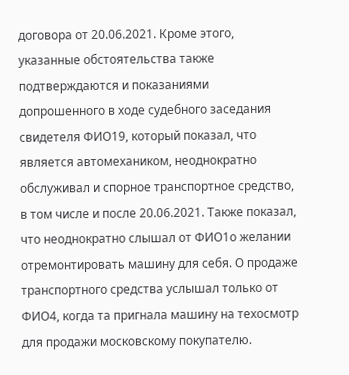договора от 20.06.2021. Кроме этого, указанные обстоятельства также подтверждаются и показаниями допрошенного в ходе судебного заседания свидетеля ФИО19, который показал, что является автомехаником, неоднократно обслуживал и спорное транспортное средство, в том числе и после 20.06.2021. Также показал, что неоднократно слышал от ФИО1о желании отремонтировать машину для себя. О продаже транспортного средства услышал только от ФИО4, когда та пригнала машину на техосмотр для продажи московскому покупателю.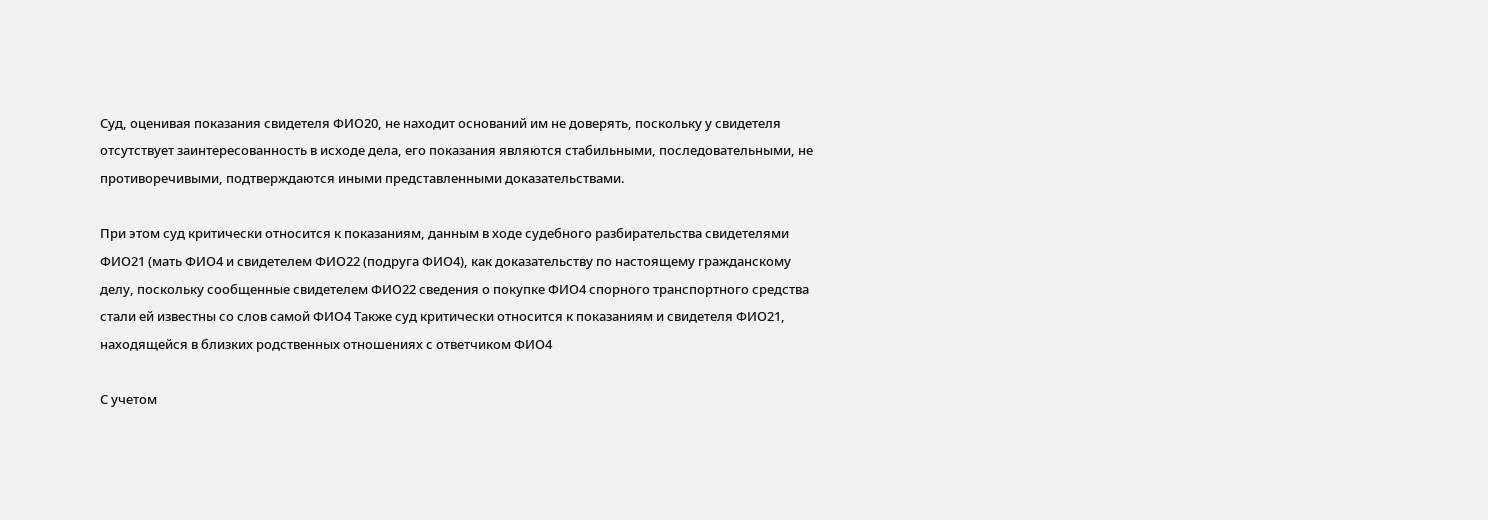Суд, оценивая показания свидетеля ФИО20, не находит оснований им не доверять, поскольку у свидетеля отсутствует заинтересованность в исходе дела, его показания являются стабильными, последовательными, не противоречивыми, подтверждаются иными представленными доказательствами.

При этом суд критически относится к показаниям, данным в ходе судебного разбирательства свидетелями ФИО21 (мать ФИО4 и свидетелем ФИО22 (подруга ФИО4), как доказательству по настоящему гражданскому делу, поскольку сообщенные свидетелем ФИО22 сведения о покупке ФИО4 спорного транспортного средства стали ей известны со слов самой ФИО4 Также суд критически относится к показаниям и свидетеля ФИО21, находящейся в близких родственных отношениях с ответчиком ФИО4

С учетом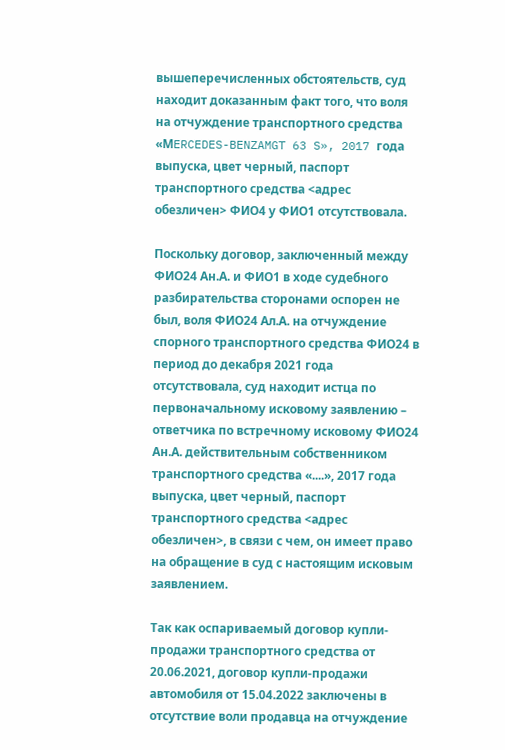вышеперечисленных обстоятельств, суд находит доказанным факт того, что воля на отчуждение транспортного средства «МERCEDES-BENZAMGT 63 S», 2017 года выпуска, цвет черный, паспорт транспортного средства <адрес обезличен> ФИО4 у ФИО1 отсутствовала.

Поскольку договор, заключенный между ФИО24 Ан.А. и ФИО1 в ходе судебного разбирательства сторонами оспорен не был, воля ФИО24 Ал.А. на отчуждение спорного транспортного средства ФИО24 в период до декабря 2021 года отсутствовала, суд находит истца по первоначальному исковому заявлению – ответчика по встречному исковому ФИО24 Ан.А. действительным собственником транспортного средства «....», 2017 года выпуска, цвет черный, паспорт транспортного средства <адрес обезличен>, в связи с чем, он имеет право на обращение в суд с настоящим исковым заявлением.

Так как оспариваемый договор купли-продажи транспортного средства от 20.06.2021, договор купли-продажи автомобиля от 15.04.2022 заключены в отсутствие воли продавца на отчуждение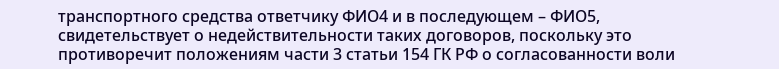транспортного средства ответчику ФИО4 и в последующем – ФИО5, свидетельствует о недействительности таких договоров, поскольку это противоречит положениям части 3 статьи 154 ГК РФ о согласованности воли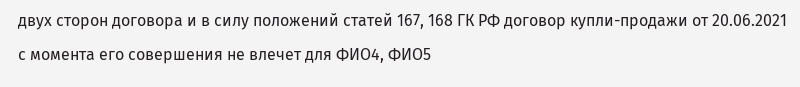двух сторон договора и в силу положений статей 167, 168 ГК РФ договор купли-продажи от 20.06.2021 с момента его совершения не влечет для ФИО4, ФИО5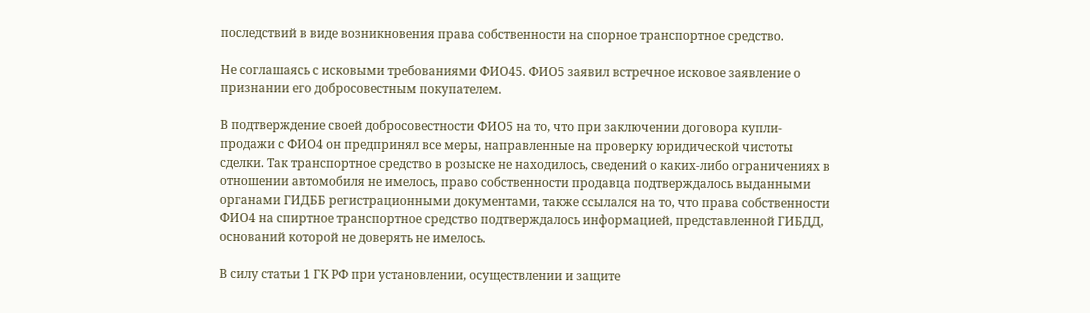последствий в виде возникновения права собственности на спорное транспортное средство.

Не соглашаясь с исковыми требованиями ФИО45. ФИО5 заявил встречное исковое заявление о признании его добросовестным покупателем.

В подтверждение своей добросовестности ФИО5 на то, что при заключении договора купли-продажи с ФИО4 он предпринял все меры, направленные на проверку юридической чистоты сделки. Так транспортное средство в розыске не находилось, сведений о каких-либо ограничениях в отношении автомобиля не имелось, право собственности продавца подтверждалось выданными органами ГИДББ регистрационными документами, также ссылался на то, что права собственности ФИО4 на спиртное транспортное средство подтверждалось информацией, представленной ГИБДД, оснований которой не доверять не имелось.

В силу статьи 1 ГК РФ при установлении, осуществлении и защите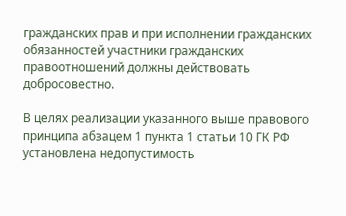гражданских прав и при исполнении гражданских обязанностей участники гражданских правоотношений должны действовать добросовестно.

В целях реализации указанного выше правового принципа абзацем 1 пункта 1 статьи 10 ГК РФ установлена недопустимость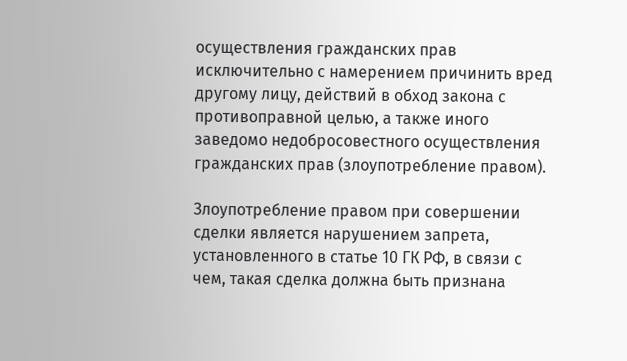осуществления гражданских прав исключительно с намерением причинить вред другому лицу, действий в обход закона с противоправной целью, а также иного заведомо недобросовестного осуществления гражданских прав (злоупотребление правом).

Злоупотребление правом при совершении сделки является нарушением запрета, установленного в статье 10 ГК РФ, в связи с чем, такая сделка должна быть признана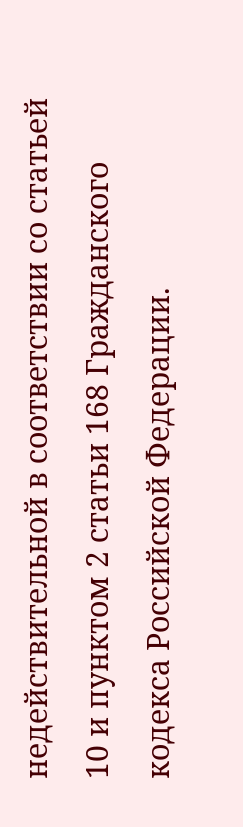недействительной в соответствии со статьей 10 и пунктом 2 статьи 168 Гражданского кодекса Российской Федерации.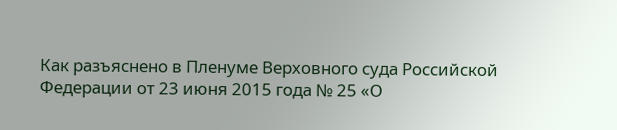Как разъяснено в Пленуме Верховного суда Российской Федерации от 23 июня 2015 года № 25 «О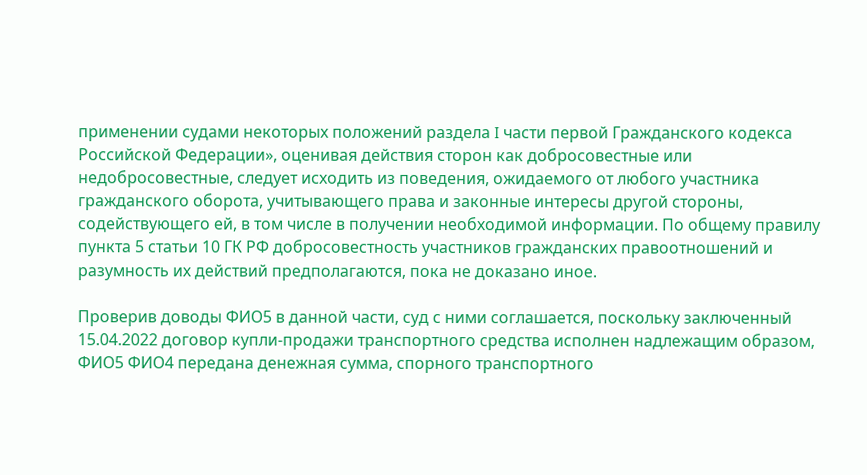применении судами некоторых положений раздела I части первой Гражданского кодекса Российской Федерации», оценивая действия сторон как добросовестные или недобросовестные, следует исходить из поведения, ожидаемого от любого участника гражданского оборота, учитывающего права и законные интересы другой стороны, содействующего ей, в том числе в получении необходимой информации. По общему правилу пункта 5 статьи 10 ГК РФ добросовестность участников гражданских правоотношений и разумность их действий предполагаются, пока не доказано иное.

Проверив доводы ФИО5 в данной части, суд с ними соглашается, поскольку заключенный 15.04.2022 договор купли-продажи транспортного средства исполнен надлежащим образом, ФИО5 ФИО4 передана денежная сумма, спорного транспортного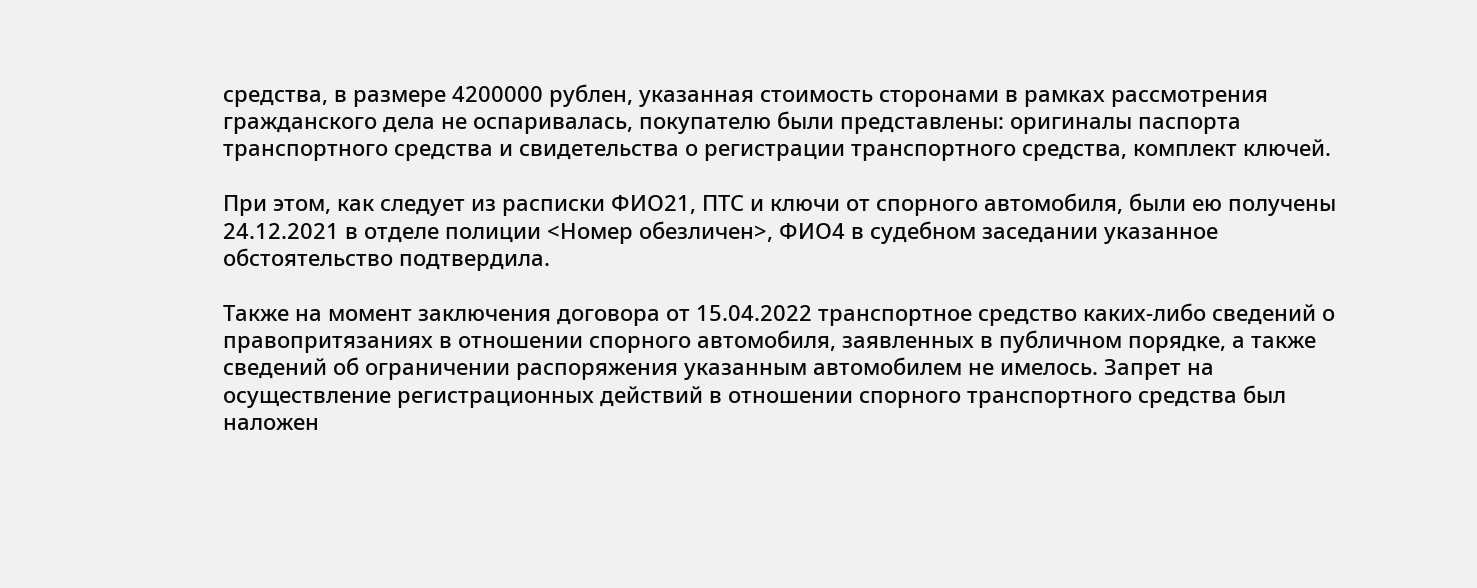средства, в размере 4200000 рублен, указанная стоимость сторонами в рамках рассмотрения гражданского дела не оспаривалась, покупателю были представлены: оригиналы паспорта транспортного средства и свидетельства о регистрации транспортного средства, комплект ключей.

При этом, как следует из расписки ФИО21, ПТС и ключи от спорного автомобиля, были ею получены 24.12.2021 в отделе полиции <Номер обезличен>, ФИО4 в судебном заседании указанное обстоятельство подтвердила.

Также на момент заключения договора от 15.04.2022 транспортное средство каких-либо сведений о правопритязаниях в отношении спорного автомобиля, заявленных в публичном порядке, а также сведений об ограничении распоряжения указанным автомобилем не имелось. Запрет на осуществление регистрационных действий в отношении спорного транспортного средства был наложен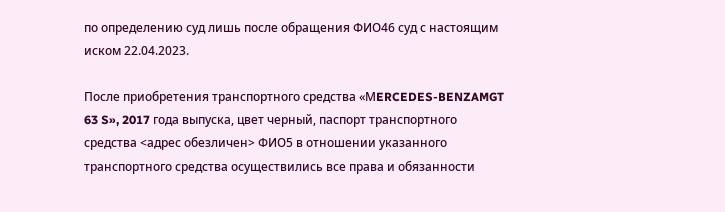по определению суд лишь после обращения ФИО46 суд с настоящим иском 22.04.2023.

После приобретения транспортного средства «МERCEDES-BENZAMGT 63 S», 2017 года выпуска, цвет черный, паспорт транспортного средства <адрес обезличен> ФИО5 в отношении указанного транспортного средства осуществились все права и обязанности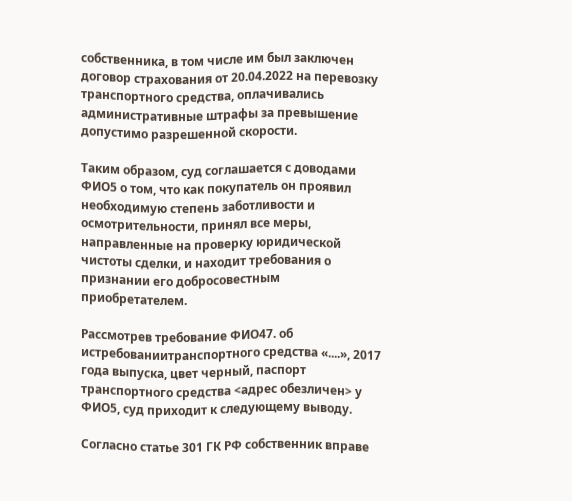собственника, в том числе им был заключен договор страхования от 20.04.2022 на перевозку транспортного средства, оплачивались административные штрафы за превышение допустимо разрешенной скорости.

Таким образом, суд соглашается с доводами ФИО5 о том, что как покупатель он проявил необходимую степень заботливости и осмотрительности, принял все меры, направленные на проверку юридической чистоты сделки, и находит требования о признании его добросовестным приобретателем.

Рассмотрев требование ФИО47. об истребованиитранспортного средства «....», 2017 года выпуска, цвет черный, паспорт транспортного средства <адрес обезличен> у ФИО5, суд приходит к следующему выводу.

Согласно статье 301 ГК РФ собственник вправе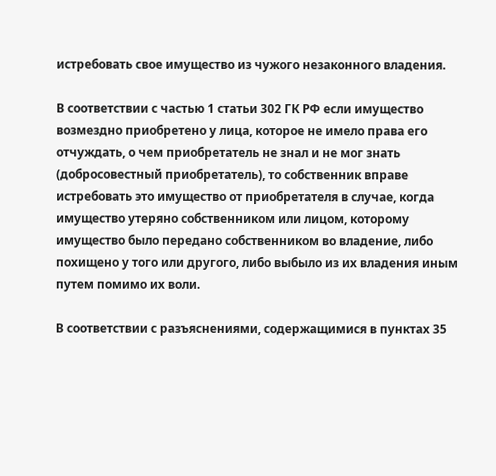истребовать свое имущество из чужого незаконного владения.

В соответствии с частью 1 статьи 302 ГК РФ если имущество возмездно приобретено у лица, которое не имело права его отчуждать, о чем приобретатель не знал и не мог знать (добросовестный приобретатель), то собственник вправе истребовать это имущество от приобретателя в случае, когда имущество утеряно собственником или лицом, которому имущество было передано собственником во владение, либо похищено у того или другого, либо выбыло из их владения иным путем помимо их воли.

В соответствии с разъяснениями, содержащимися в пунктах 35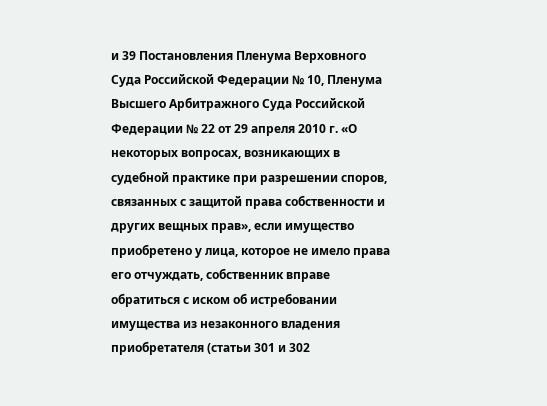и 39 Постановления Пленума Верховного Суда Российской Федерации № 10, Пленума Высшего Арбитражного Суда Российской Федерации № 22 от 29 апреля 2010 г. «О некоторых вопросах, возникающих в судебной практике при разрешении споров, связанных с защитой права собственности и других вещных прав», если имущество приобретено у лица, которое не имело права его отчуждать, собственник вправе обратиться с иском об истребовании имущества из незаконного владения приобретателя (статьи 301 и 302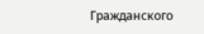Гражданского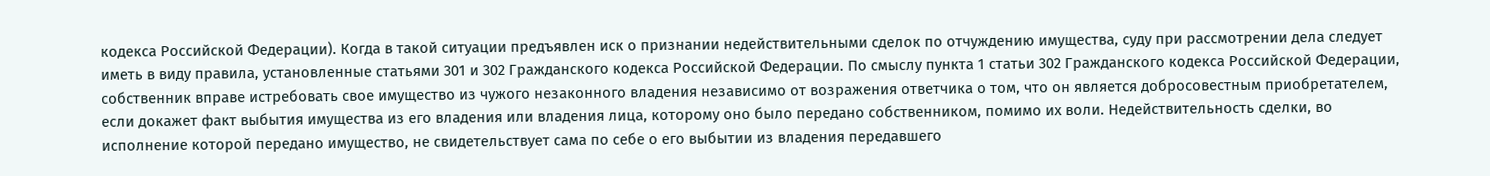кодекса Российской Федерации). Когда в такой ситуации предъявлен иск о признании недействительными сделок по отчуждению имущества, суду при рассмотрении дела следует иметь в виду правила, установленные статьями 301 и 302 Гражданского кодекса Российской Федерации. По смыслу пункта 1 статьи 302 Гражданского кодекса Российской Федерации, собственник вправе истребовать свое имущество из чужого незаконного владения независимо от возражения ответчика о том, что он является добросовестным приобретателем, если докажет факт выбытия имущества из его владения или владения лица, которому оно было передано собственником, помимо их воли. Недействительность сделки, во исполнение которой передано имущество, не свидетельствует сама по себе о его выбытии из владения передавшего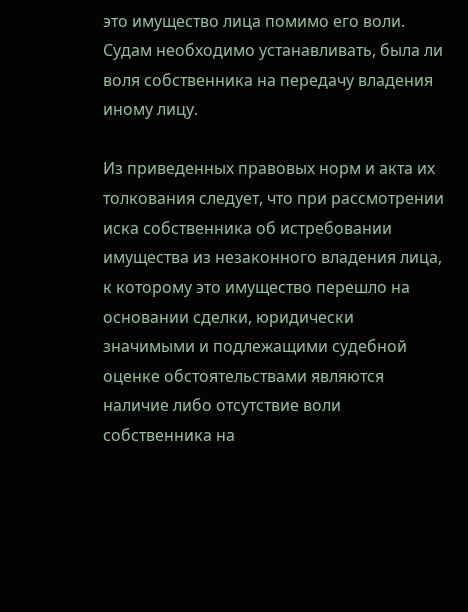это имущество лица помимо его воли. Судам необходимо устанавливать, была ли воля собственника на передачу владения иному лицу.

Из приведенных правовых норм и акта их толкования следует, что при рассмотрении иска собственника об истребовании имущества из незаконного владения лица, к которому это имущество перешло на основании сделки, юридически значимыми и подлежащими судебной оценке обстоятельствами являются наличие либо отсутствие воли собственника на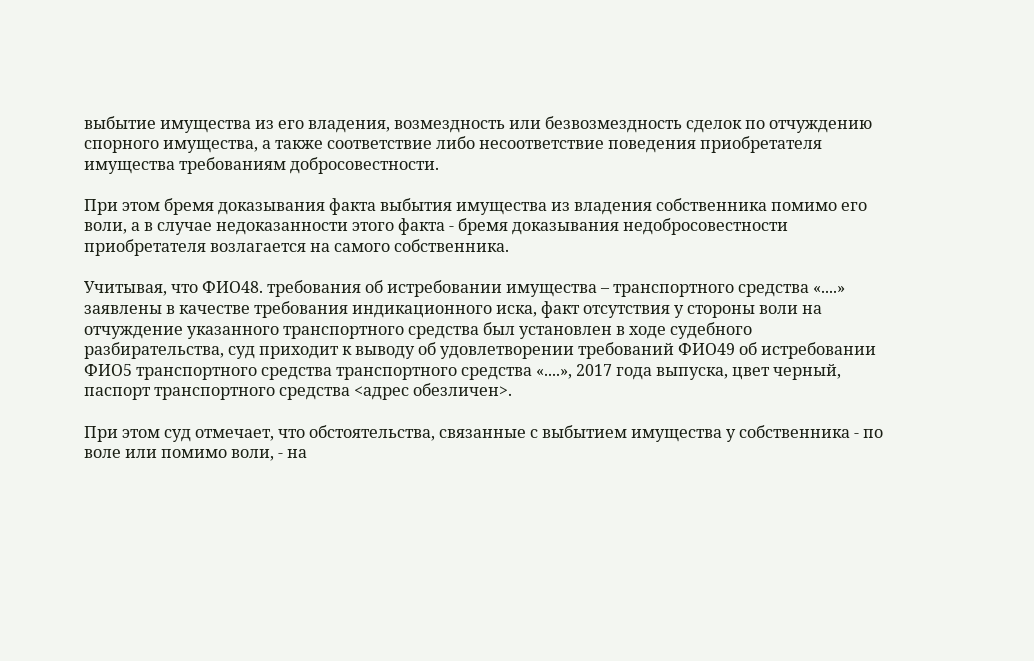выбытие имущества из его владения, возмездность или безвозмездность сделок по отчуждению спорного имущества, а также соответствие либо несоответствие поведения приобретателя имущества требованиям добросовестности.

При этом бремя доказывания факта выбытия имущества из владения собственника помимо его воли, а в случае недоказанности этого факта - бремя доказывания недобросовестности приобретателя возлагается на самого собственника.

Учитывая, что ФИО48. требования об истребовании имущества – транспортного средства «....» заявлены в качестве требования индикационного иска, факт отсутствия у стороны воли на отчуждение указанного транспортного средства был установлен в ходе судебного разбирательства, суд приходит к выводу об удовлетворении требований ФИО49 об истребовании ФИО5 транспортного средства транспортного средства «....», 2017 года выпуска, цвет черный, паспорт транспортного средства <адрес обезличен>.

При этом суд отмечает, что обстоятельства, связанные с выбытием имущества у собственника - по воле или помимо воли, - на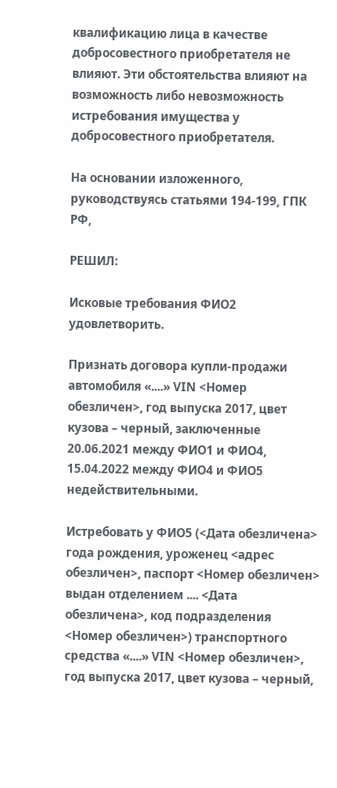квалификацию лица в качестве добросовестного приобретателя не влияют. Эти обстоятельства влияют на возможность либо невозможность истребования имущества у добросовестного приобретателя.

На основании изложенного, руководствуясь статьями 194-199, ГПК РФ,

РЕШИЛ:

Исковые требования ФИО2 удовлетворить.

Признать договора купли-продажи автомобиля «....» VIN <Номер обезличен>, год выпуска 2017, цвет кузова – черный, заключенные 20.06.2021 между ФИО1 и ФИО4, 15.04.2022 между ФИО4 и ФИО5 недействительными.

Истребовать у ФИО5 (<Дата обезличена> года рождения, уроженец <адрес обезличен>, паспорт <Номер обезличен> выдан отделением .... <Дата обезличена>, код подразделения <Номер обезличен>) транспортного средства «....» VIN <Номер обезличен>, год выпуска 2017, цвет кузова – черный,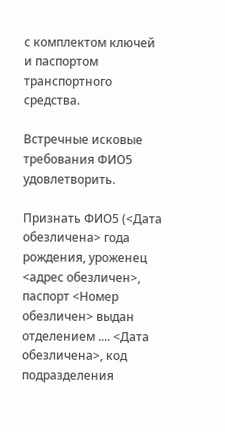с комплектом ключей и паспортом транспортного средства.

Встречные исковые требования ФИО5 удовлетворить.

Признать ФИО5 (<Дата обезличена> года рождения, уроженец <адрес обезличен>, паспорт <Номер обезличен> выдан отделением .... <Дата обезличена>, код подразделения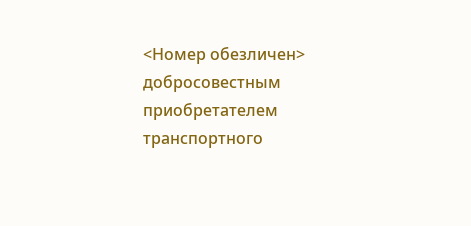<Номер обезличен> добросовестным приобретателем транспортного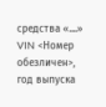средства «....» VIN <Номер обезличен>, год выпуска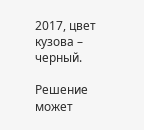2017, цвет кузова – черный.

Решение может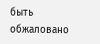быть обжаловано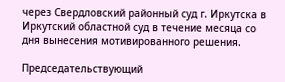через Свердловский районный суд г. Иркутска в Иркутский областной суд в течение месяца со дня вынесения мотивированного решения.

Председательствующий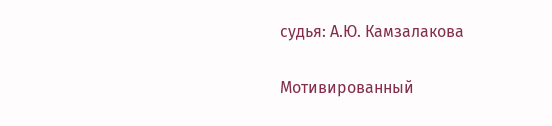судья: А.Ю. Камзалакова

Мотивированный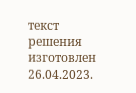текст решения изготовлен 26.04.2023.